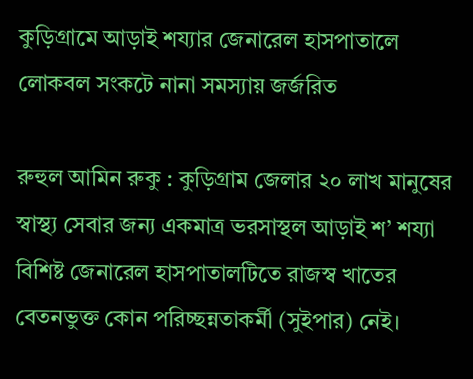কুড়িগ্রামে আড়াই শয্যার জেনারেল হাসপাতালে লোকবল সংকটে নানা সমস্যায় জর্জরিত

রুহুল আমিন রুকু : কুড়িগ্রাম জেলার ২০ লাখ মানুষের স্বাস্থ্য সেবার জন্য একমাত্র ভরসাস্থল আড়াই শ’ শয্যা বিশিষ্ট জেনারেল হাসপাতালটিতে রাজস্ব খাতের বেতনভুক্ত কোন পরিচ্ছন্নতাকর্মী (সুইপার) নেই।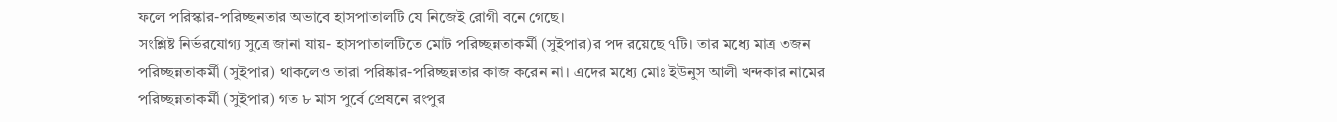ফলে পরিস্কার-পরিচ্ছনতার অভাবে হাসপাতালটি যে নিজেই রোগী বনে গেছে।
সংশ্লিষ্ট নির্ভরযোগ্য সুত্রে জানা যায়- হাসপাতালটিতে মোট পরিচ্ছন্নতাকর্মী (সুইপার)র পদ রয়েছে ৭টি। তার মধ্যে মাত্র ৩জন পরিচ্ছন্নতাকর্মী (সুইপার) থাকলেও তারা পরিষ্কার-পরিচ্ছন্নতার কাজ করেন না। এদের মধ্যে মোঃ ইউনুস আলী খন্দকার নামের পরিচ্ছন্নতাকর্মী (সুইপার) গত ৮ মাস পুর্বে প্রেষনে রংপুর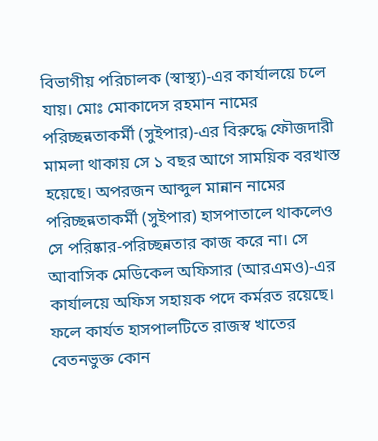বিভাগীয় পরিচালক (স্বাস্থ্য)-এর কার্যালয়ে চলে যায়। মোঃ মোকাদেস রহমান নামের পরিচ্ছন্নতাকর্মী (সুইপার)-এর বিরুদ্ধে ফৌজদারী মামলা থাকায় সে ১ বছর আগে সাময়িক বরখাস্ত হয়েছে। অপরজন আব্দুল মান্নান নামের পরিচ্ছন্নতাকর্মী (সুইপার) হাসপাতালে থাকলেও সে পরিষ্কার-পরিচ্ছন্নতার কাজ করে না। সে আবাসিক মেডিকেল অফিসার (আরএমও)-এর কার্যালয়ে অফিস সহায়ক পদে কর্মরত রয়েছে। ফলে কার্যত হাসপালটিতে রাজস্ব খাতের বেতনভুক্ত কোন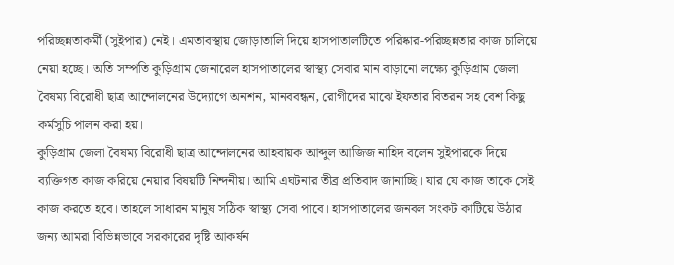পরিচ্ছন্নতাকর্মী (সুইপার) নেই। এমতাবস্থায় জোড়াতালি দিয়ে হাসপাতালটিতে পরিষ্কার-পরিচ্ছন্নতার কাজ চালিয়ে নেয়া হচ্ছে। অতি সম্পতি কুড়িগ্রাম জেনারেল হাসপাতালের স্বাস্থ্য সেবার মান বাড়ানো লক্ষ্যে কুড়িগ্রাম জেলা বৈষম্য বিরোধী ছাত্র আন্দোলনের উদ্যোগে অনশন, মানববন্ধন, রোগীদের মাঝে ইফতার বিতরন সহ বেশ কিছু কর্মসুচি পালন করা হয়।
কুড়িগ্রাম জেলা বৈষম্য বিরোধী ছাত্র আন্দোলনের আহবায়ক আব্দুল আজিজ নাহিদ বলেন সুইপারকে দিয়ে ব্যক্তিগত কাজ করিয়ে নেয়ার বিষয়টি নিন্দনীয়। আমি এঘটনার তীব্র প্রতিবাদ জানাচ্ছি। যার যে কাজ তাকে সেই কাজ করতে হবে। তাহলে সাধারন মানুষ সঠিক স্বাস্থ্য সেবা পাবে। হাসপাতালের জনবল সংকট কাটিয়ে উঠার জন্য আমরা বিভিন্নভাবে সরকারের দৃষ্টি আকর্ষন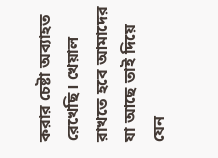করার চেষ্টা অব্যাহত রেখেছি। খেয়াল রাখতে হবে আমাদের যা আছে তাই দিয়ে যেন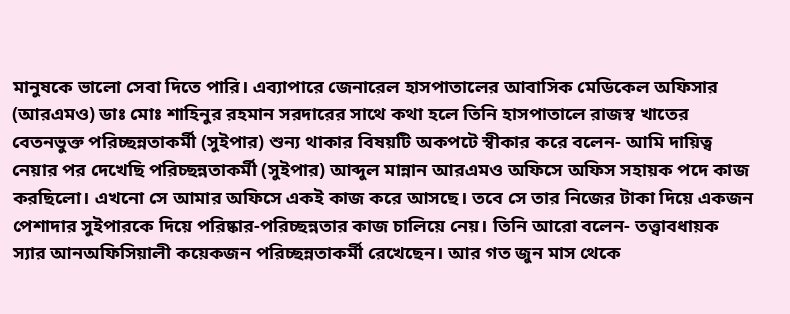মানুষকে ভালো সেবা দিতে পারি। এব্যাপারে জেনারেল হাসপাতালের আবাসিক মেডিকেল অফিসার (আরএমও) ডাঃ মোঃ শাহিনুর রহমান সরদারের সাথে কথা হলে তিনি হাসপাতালে রাজস্ব খাতের বেতনভুক্ত পরিচ্ছন্নতাকর্মী (সুইপার) শুন্য থাকার বিষয়টি অকপটে স্বীকার করে বলেন- আমি দায়িত্ব নেয়ার পর দেখেছি পরিচ্ছন্নতাকর্মী (সুইপার) আব্দুল মান্নান আরএমও অফিসে অফিস সহায়ক পদে কাজ করছিলো। এখনো সে আমার অফিসে একই কাজ করে আসছে। তবে সে তার নিজের টাকা দিয়ে একজন পেশাদার সুইপারকে দিয়ে পরিষ্কার-পরিচ্ছন্নতার কাজ চালিয়ে নেয়। তিনি আরো বলেন- তত্ত্বাবধায়ক স্যার আনঅফিসিয়ালী কয়েকজন পরিচ্ছন্নতাকর্মী রেখেছেন। আর গত জুন মাস থেকে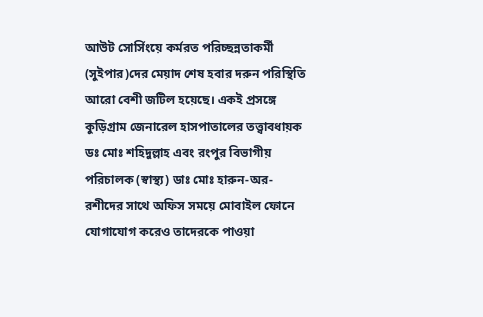আউট সোর্সিংয়ে কর্মরত পরিচ্ছন্নতাকর্মী (সুইপার)দের মেয়াদ শেষ হবার দরুন পরিস্থিতি আরো বেশী জটিল হয়েছে। একই প্রসঙ্গে কুড়িগ্রাম জেনারেল হাসপাতালের তত্ত্বাবধায়ক ডঃ মোঃ শহিদুল্লাহ এবং রংপুর বিভাগীয় পরিচালক (স্বাস্থ্য) ডাঃ মোঃ হারুন-অর-রশীদের সাথে অফিস সময়ে মোবাইল ফোনে যোগাযোগ করেও তাদেরকে পাওয়া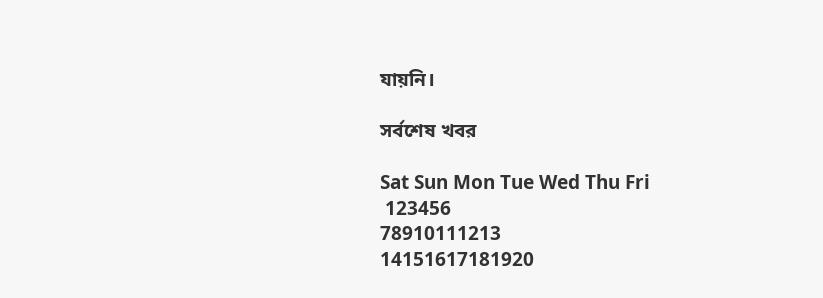যায়নি।

সর্বশেষ খবর

Sat Sun Mon Tue Wed Thu Fri
 123456
78910111213
14151617181920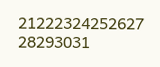21222324252627
28293031